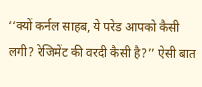‘‘क्यों कर्नल साहब, ये परेड आपको कैसी लगी? रेजिमेंट की वरदी कैसी है?’’ ऐसी बात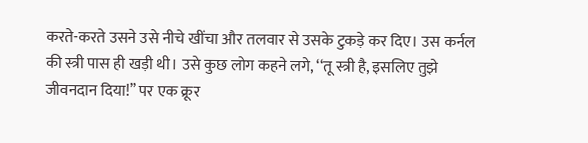करते-करते उसने उसे नीचे खींचा और तलवार से उसके टुकड़े कर दिए। उस कर्नल की स्त्री पास ही खड़ी थी। उसे कुछ लोग कहने लगे, ‘‘तू स्त्री है, इसलिए तुझे जीवनदान दिया!’’ पर एक क्रूर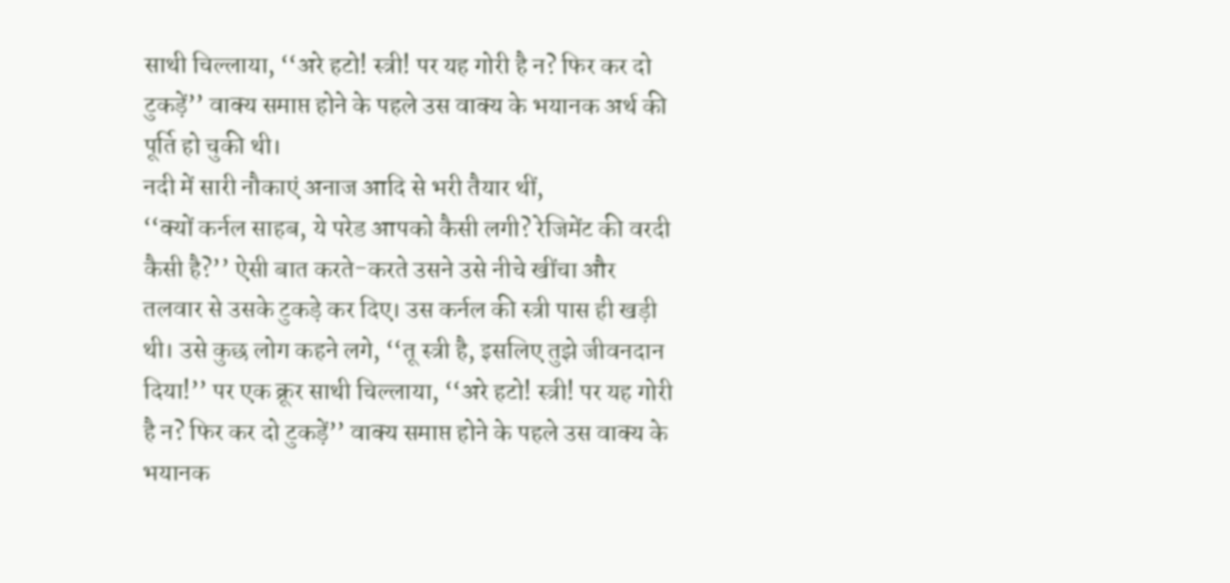साथी चिल्लाया, ‘‘अरे हटो! स्त्री! पर यह गोरी है न? फिर कर दो टुकड़ें’’ वाक्य समाप्त होने के पहले उस वाक्य के भयानक अर्थ की पूर्ति हो चुकी थी।
नदी में सारी नौकाएं अनाज आदि से भरी तैयार थीं,
‘‘क्यों कर्नल साहब, ये परेड आपको कैसी लगी? रेजिमेंट की वरदी कैसी है?’’ ऐसी बात करते-करते उसने उसे नीचे खींचा और तलवार से उसके टुकड़े कर दिए। उस कर्नल की स्त्री पास ही खड़ी थी। उसे कुछ लोग कहने लगे, ‘‘तू स्त्री है, इसलिए तुझे जीवनदान दिया!’’ पर एक क्रूर साथी चिल्लाया, ‘‘अरे हटो! स्त्री! पर यह गोरी है न? फिर कर दो टुकड़ें’’ वाक्य समाप्त होने के पहले उस वाक्य के भयानक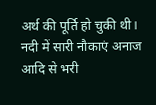अर्थ की पूर्ति हो चुकी थी।
नदी में सारी नौकाएं अनाज आदि से भरी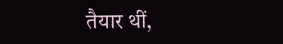तैयार थीं,